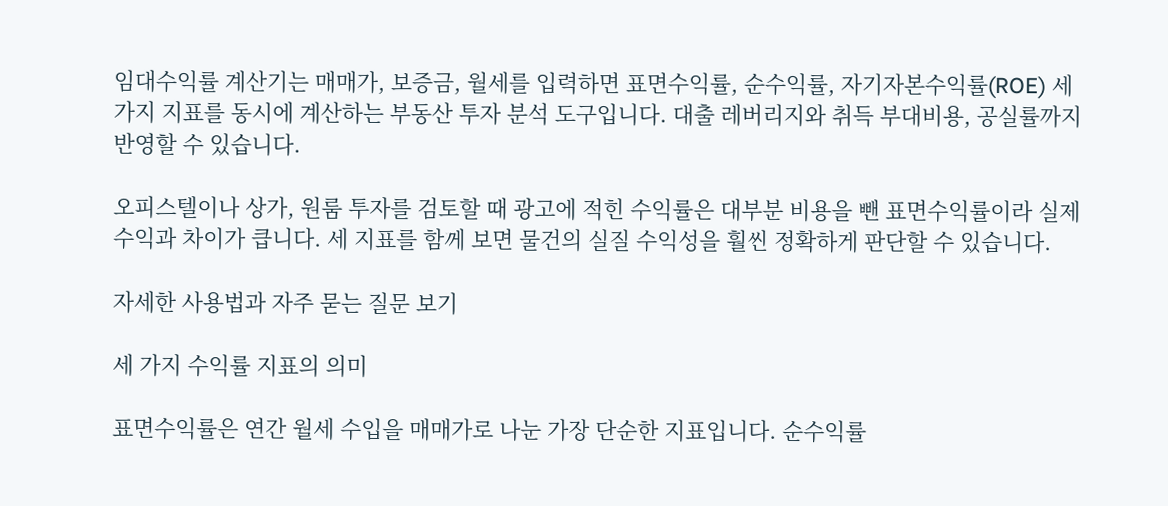임대수익률 계산기는 매매가, 보증금, 월세를 입력하면 표면수익률, 순수익률, 자기자본수익률(ROE) 세 가지 지표를 동시에 계산하는 부동산 투자 분석 도구입니다. 대출 레버리지와 취득 부대비용, 공실률까지 반영할 수 있습니다.

오피스텔이나 상가, 원룸 투자를 검토할 때 광고에 적힌 수익률은 대부분 비용을 뺀 표면수익률이라 실제 수익과 차이가 큽니다. 세 지표를 함께 보면 물건의 실질 수익성을 훨씬 정확하게 판단할 수 있습니다.

자세한 사용법과 자주 묻는 질문 보기

세 가지 수익률 지표의 의미

표면수익률은 연간 월세 수입을 매매가로 나눈 가장 단순한 지표입니다. 순수익률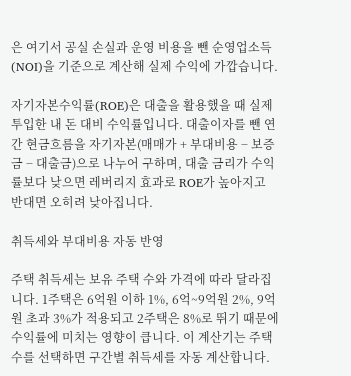은 여기서 공실 손실과 운영 비용을 뺀 순영업소득(NOI)을 기준으로 계산해 실제 수익에 가깝습니다.

자기자본수익률(ROE)은 대출을 활용했을 때 실제 투입한 내 돈 대비 수익률입니다. 대출이자를 뺀 연간 현금흐름을 자기자본(매매가 + 부대비용 − 보증금 − 대출금)으로 나누어 구하며, 대출 금리가 수익률보다 낮으면 레버리지 효과로 ROE가 높아지고 반대면 오히려 낮아집니다.

취득세와 부대비용 자동 반영

주택 취득세는 보유 주택 수와 가격에 따라 달라집니다. 1주택은 6억원 이하 1%, 6억~9억원 2%, 9억원 초과 3%가 적용되고 2주택은 8%로 뛰기 때문에 수익률에 미치는 영향이 큽니다. 이 계산기는 주택 수를 선택하면 구간별 취득세를 자동 계산합니다.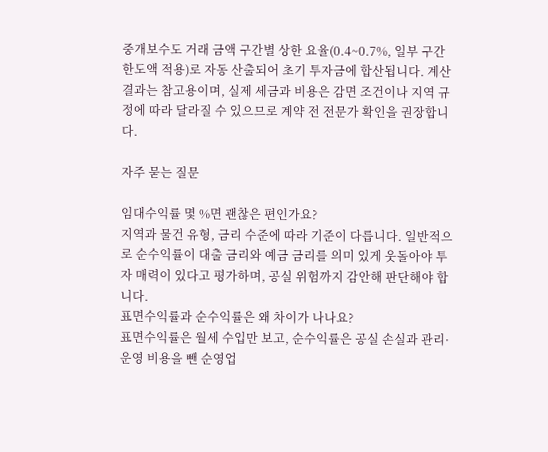중개보수도 거래 금액 구간별 상한 요율(0.4~0.7%, 일부 구간 한도액 적용)로 자동 산출되어 초기 투자금에 합산됩니다. 계산 결과는 참고용이며, 실제 세금과 비용은 감면 조건이나 지역 규정에 따라 달라질 수 있으므로 계약 전 전문가 확인을 권장합니다.

자주 묻는 질문

임대수익률 몇 %면 괜찮은 편인가요?
지역과 물건 유형, 금리 수준에 따라 기준이 다릅니다. 일반적으로 순수익률이 대출 금리와 예금 금리를 의미 있게 웃돌아야 투자 매력이 있다고 평가하며, 공실 위험까지 감안해 판단해야 합니다.
표면수익률과 순수익률은 왜 차이가 나나요?
표면수익률은 월세 수입만 보고, 순수익률은 공실 손실과 관리·운영 비용을 뺀 순영업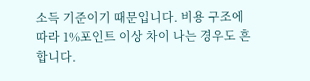소득 기준이기 때문입니다. 비용 구조에 따라 1%포인트 이상 차이 나는 경우도 흔합니다.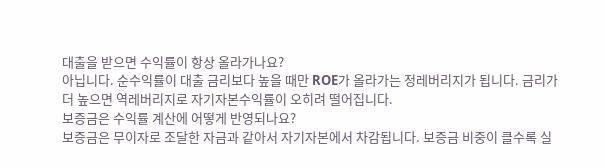대출을 받으면 수익률이 항상 올라가나요?
아닙니다. 순수익률이 대출 금리보다 높을 때만 ROE가 올라가는 정레버리지가 됩니다. 금리가 더 높으면 역레버리지로 자기자본수익률이 오히려 떨어집니다.
보증금은 수익률 계산에 어떻게 반영되나요?
보증금은 무이자로 조달한 자금과 같아서 자기자본에서 차감됩니다. 보증금 비중이 클수록 실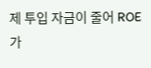제 투입 자금이 줄어 ROE가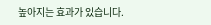높아지는 효과가 있습니다.